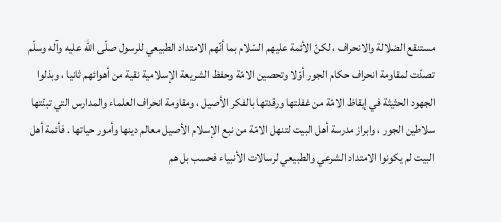مستنقع الضلالة والانحراف ، لكنّ الأئمة عليهم السّلام بما أنّهم الامتداد الطبيعي للرسول صلّى اللّه عليه وآله وسلّم تصدّت لمقاومة انحراف حكام الجور أوّلا وتحصين الامّة وحفظ الشريعة الإسلامية نقية من أهوائهم ثانيا ، وبذلوا الجهود الحثيثة في إيقاظ الامّة من غفلتها ورقدتها بالفكر الأصيل ، ومقاومة انحراف العلماء والمدارس التي تبنّتها سلاطين الجور ، وابراز مدرسة أهل البيت لتنهل الامّة من نبع الإسلام الأصيل معالم دينها وأمور حياتها . فأئمة أهل البيت لم يكونوا الامتداد الشرعي والطبيعي لرسالات الأنبياء فحسب بل هم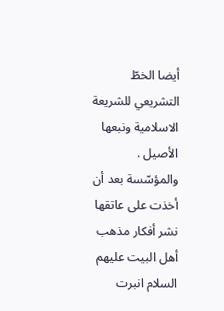أيضا الخطّ التشريعي للشريعة الاسلامية ونبعها الأصيل .
والمؤسّسة بعد أن أخذت على عاتقها نشر أفكار مذهب أهل البيت عليهم السلام انبرت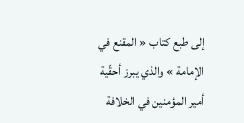إلى طبع كتاب « المقنع في الإمامة » والذي يبرز أحقّية أمير المؤمنين في الخلافة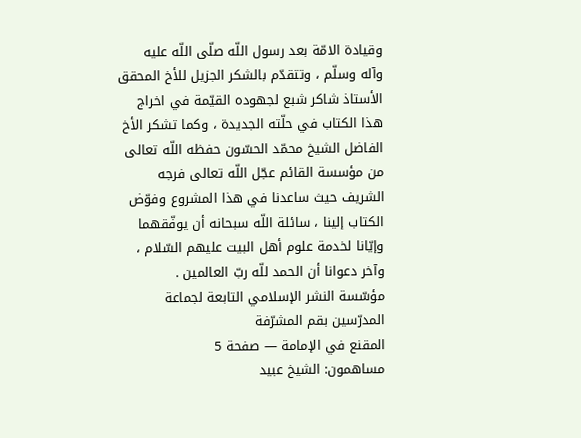وقيادة الامّة بعد رسول اللّه صلّى اللّه عليه وآله وسلّم ، وتتقدّم بالشكر الجزيل للأخ المحقق الأستاذ شاكر شبع لجهوده القيّمة في اخراج هذا الكتاب في حلّته الجديدة ، وكما تشكر الأخ الفاضل الشيخ محمّد الحسّون حفظه اللّه تعالى من مؤسسة القائم عجّل اللّه تعالى فرجه الشريف حيث ساعدنا في هذا المشروع وفوّض الكتاب إلينا ، سائلة اللّه سبحانه أن يوفّقهما وإيّانا لخدمة علوم أهل البيت عليهم السّلام ، وآخر دعوانا أن الحمد للّه ربّ العالمين .
مؤسّسة النشر الإسلامي التابعة لجماعة المدرّسين بقم المشرّفة
المقنع في الإمامة — صفحة 5
مساهمون: الشيخ عبيد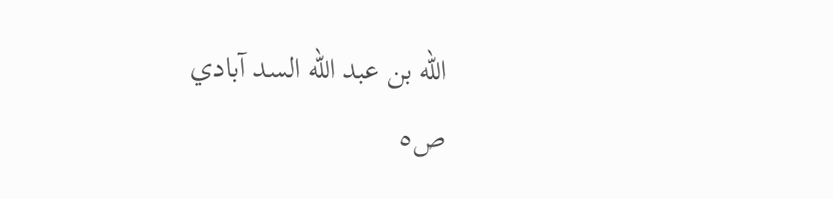الله بن عبد الله السد آبادي
ص٥